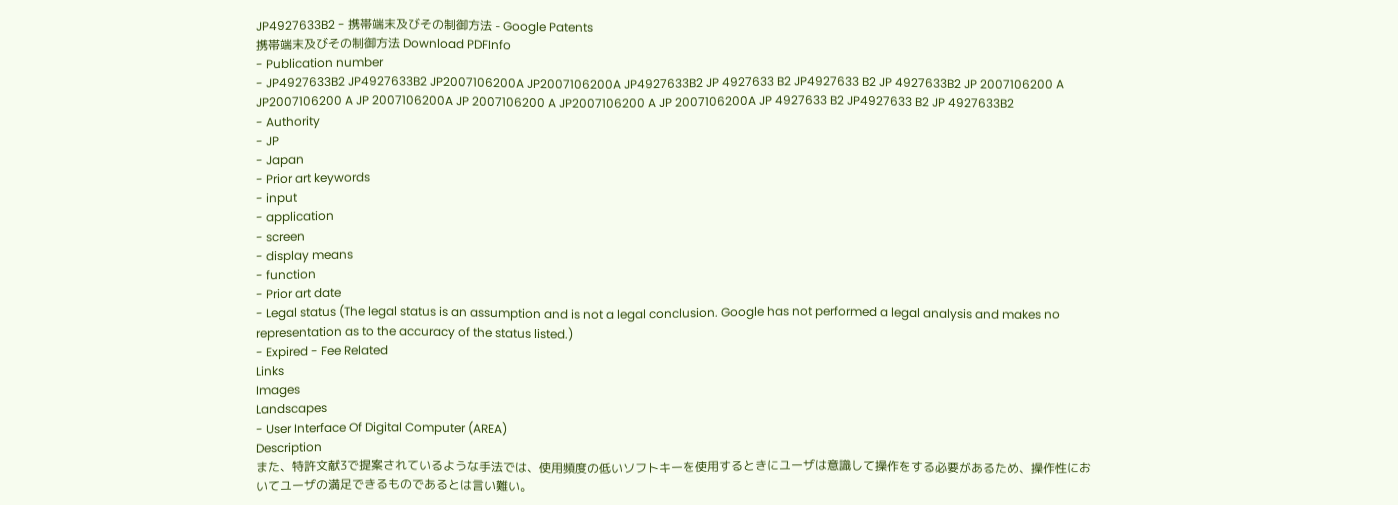JP4927633B2 - 携帯端末及びその制御方法 - Google Patents
携帯端末及びその制御方法 Download PDFInfo
- Publication number
- JP4927633B2 JP4927633B2 JP2007106200A JP2007106200A JP4927633B2 JP 4927633 B2 JP4927633 B2 JP 4927633B2 JP 2007106200 A JP2007106200 A JP 2007106200A JP 2007106200 A JP2007106200 A JP 2007106200A JP 4927633 B2 JP4927633 B2 JP 4927633B2
- Authority
- JP
- Japan
- Prior art keywords
- input
- application
- screen
- display means
- function
- Prior art date
- Legal status (The legal status is an assumption and is not a legal conclusion. Google has not performed a legal analysis and makes no representation as to the accuracy of the status listed.)
- Expired - Fee Related
Links
Images
Landscapes
- User Interface Of Digital Computer (AREA)
Description
また、特許文献3で提案されているような手法では、使用頻度の低いソフトキーを使用するときにユーザは意識して操作をする必要があるため、操作性においてユーザの満足できるものであるとは言い難い。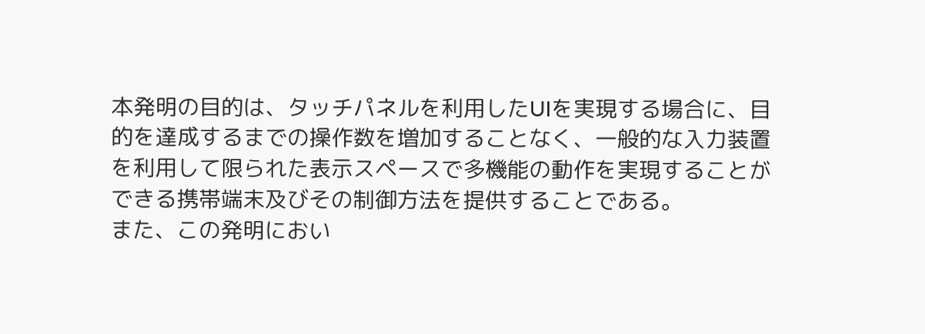本発明の目的は、タッチパネルを利用したUIを実現する場合に、目的を達成するまでの操作数を増加することなく、一般的な入力装置を利用して限られた表示スペースで多機能の動作を実現することができる携帯端末及びその制御方法を提供することである。
また、この発明におい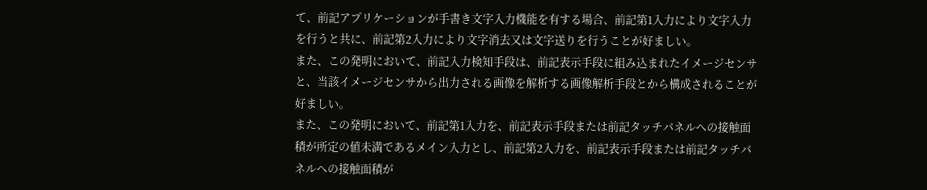て、前記アプリケーションが手書き文字入力機能を有する場合、前記第1入力により文字入力を行うと共に、前記第2入力により文字消去又は文字送りを行うことが好ましい。
また、この発明において、前記入力検知手段は、前記表示手段に組み込まれたイメージセンサと、当該イメージセンサから出力される画像を解析する画像解析手段とから構成されることが好ましい。
また、この発明において、前記第1入力を、前記表示手段または前記タッチパネルへの接触面積が所定の値未満であるメイン入力とし、前記第2入力を、前記表示手段または前記タッチパネルへの接触面積が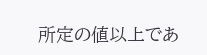所定の値以上であ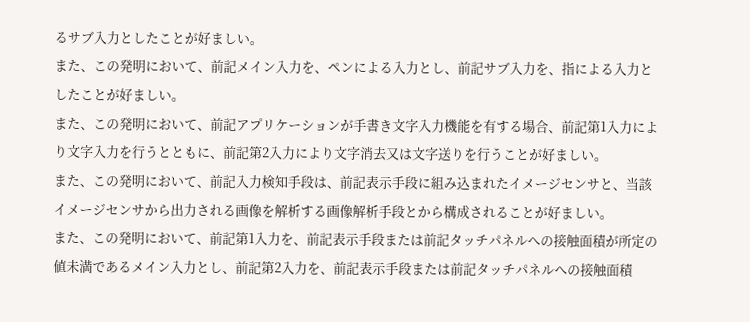るサブ入力としたことが好ましい。
また、この発明において、前記メイン入力を、ペンによる入力とし、前記サブ入力を、指による入力としたことが好ましい。
また、この発明において、前記アプリケーションが手書き文字入力機能を有する場合、前記第1入力により文字入力を行うとともに、前記第2入力により文字消去又は文字送りを行うことが好ましい。
また、この発明において、前記入力検知手段は、前記表示手段に組み込まれたイメージセンサと、当該イメージセンサから出力される画像を解析する画像解析手段とから構成されることが好ましい。
また、この発明において、前記第1入力を、前記表示手段または前記タッチパネルへの接触面積が所定の値未満であるメイン入力とし、前記第2入力を、前記表示手段または前記タッチパネルへの接触面積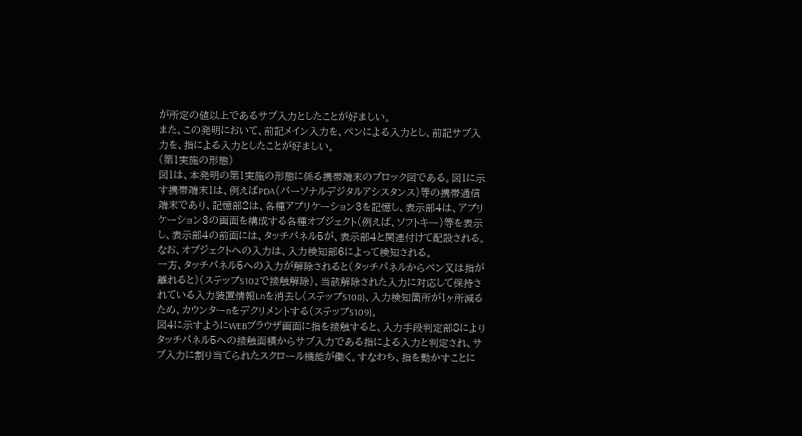が所定の値以上であるサブ入力としたことが好ましい。
また、この発明において、前記メイン入力を、ペンによる入力とし、前記サブ入力を、指による入力としたことが好ましい。
(第1実施の形態)
図1は、本発明の第1実施の形態に係る携帯端末のブロック図である。図1に示す携帯端末1は、例えばPDA(パーソナルデジタルアシスタンス)等の携帯通信端末であり、記憶部2は、各種アプリケーション3を記憶し、表示部4は、アプリケーション3の画面を構成する各種オブジェクト(例えば、ソフトキー)等を表示し、表示部4の前面には、タッチパネル5が、表示部4と関連付けて配設される。なお、オブジェクトへの入力は、入力検知部6によって検知される。
一方、タッチパネル5への入力が解除されると(タッチパネルからペン又は指が離れると)(ステップS102で接触解除)、当該解除された入力に対応して保持されている入力装置情報Lnを消去し(ステップS108)、入力検知箇所が1ヶ所減るため、カウンターnをデクリメントする(ステップS109)。
図4に示すようにWEBブラウザ画面に指を接触すると、入力手段判定部8によりタッチパネル5への接触面積からサブ入力である指による入力と判定され、サブ入力に割り当てられたスクロール機能が働く。すなわち、指を動かすことに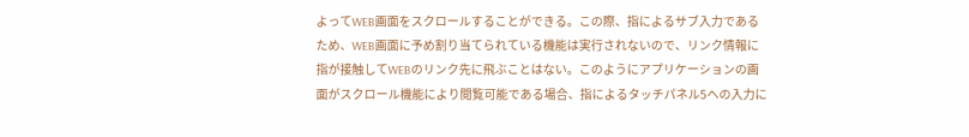よってWEB画面をスクロールすることができる。この際、指によるサブ入力であるため、WEB画面に予め割り当てられている機能は実行されないので、リンク情報に指が接触してWEBのリンク先に飛ぶことはない。このようにアプリケーションの画面がスクロール機能により閲覧可能である場合、指によるタッチパネル5への入力に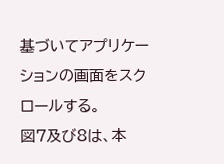基づいてアプリケーションの画面をスクロールする。
図7及び8は、本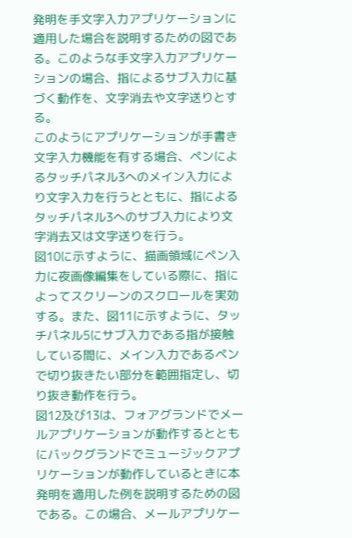発明を手文字入力アプリケーションに適用した場合を説明するための図である。このような手文字入力アプリケーションの場合、指によるサブ入力に基づく動作を、文字消去や文字送りとする。
このようにアプリケーションが手書き文字入力機能を有する場合、ペンによるタッチパネル3へのメイン入力により文字入力を行うとともに、指によるタッチパネル3へのサブ入力により文字消去又は文字送りを行う。
図10に示すように、描画領域にペン入力に夜画像編集をしている際に、指によってスクリーンのスクロールを実効する。また、図11に示すように、タッチパネル5にサブ入力である指が接触している間に、メイン入力であるペンで切り抜きたい部分を範囲指定し、切り抜き動作を行う。
図12及び13は、フォアグランドでメールアプリケーションが動作するとともにバックグランドでミュージックアプリケーションが動作しているときに本発明を適用した例を説明するための図である。この場合、メールアプリケー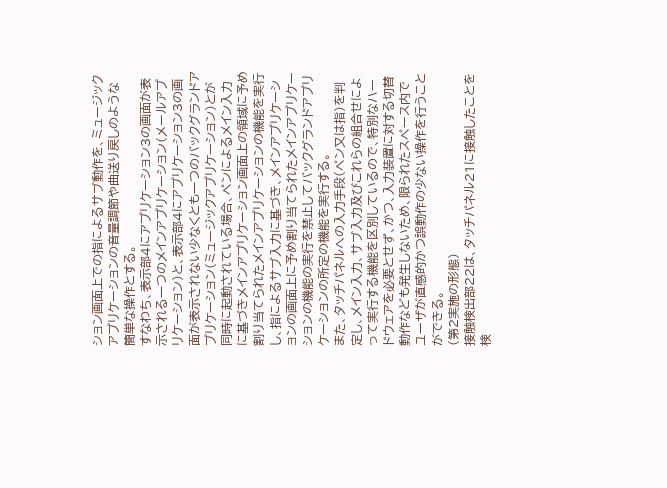ション画面上での指によるサブ動作を、ミュージックアプリケーションの音量調節や曲送り戻しのような簡単な操作とする。
すなわち、表示部4にアプリケーション3の画面が表示される一つのメインアプリケーション(メールアプリケーション)と、表示部4にアプリケーション3の画面が表示されない少なくとも一つのバックグランドアプリケーション(ミュージックアプリケーション)とが同時に起動されている場合、ペンによるメイン入力に基づきメインアプリケーション画面上の領域に予め割り当てられたメインアプリケーションの機能を実行し、指によるサブ入力に基づき、メインアプリケーションの画面上に予め割り当てられたメインアプリケーションの機能の実行を禁止してバックグランドアプリケーションの所定の機能を実行する。
また、タッチパネルへの入力手段(ペン又は指)を判定し、メイン入力、サブ入力及びこれらの組合せによって実行する機能を区別しているので、特別なハードウェアを必要とせず、かつ、入力装置に対する切替動作なども発生しないため、限られたスペース内でユーザが直感的かつ誤動作の少ない操作を行うことができる。
(第2実施の形態)
接触検出部22は、タッチパネル21に接触したことを検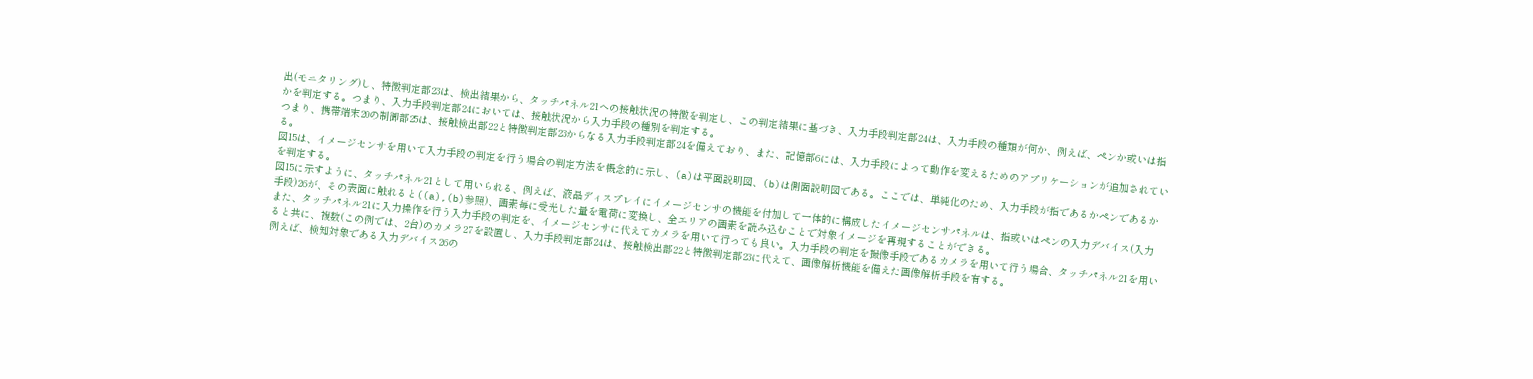出(モニタリング)し、特徴判定部23は、検出結果から、タッチパネル21への接触状況の特徴を判定し、この判定結果に基づき、入力手段判定部24は、入力手段の種類が何か、例えば、ペンか或いは指かを判定する。つまり、入力手段判定部24においては、接触状況から入力手段の種別を判定する。
つまり、携帯端末20の制御部25は、接触検出部22と特徴判定部23からなる入力手段判定部24を備えており、また、記憶部6には、入力手段によって動作を変えるためのアプリケーションが追加されている。
図15は、イメージセンサを用いて入力手段の判定を行う場合の判定方法を概念的に示し、(a)は平面説明図、(b)は側面説明図である。ここでは、単純化のため、入力手段が指であるかペンであるかを判定する。
図15に示すように、タッチパネル21として用いられる、例えば、液晶ディスプレイにイメージセンサの機能を付加して一体的に構成したイメージセンサパネルは、指或いはペンの入力デバイス(入力手段)26が、その表面に触れると((a),(b)参照)、画素毎に受光した量を電荷に変換し、全エリアの画素を読み込むことで対象イメージを再現することができる。
また、タッチパネル21に入力操作を行う入力手段の判定を、イメージセンサに代えてカメラを用いて行っても良い。入力手段の判定を撮像手段であるカメラを用いて行う場合、タッチパネル21を用いると共に、複数(この例では、2台)のカメラ27を設置し、入力手段判定部24は、接触検出部22と特徴判定部23に代えて、画像解析機能を備えた画像解析手段を有する。
例えば、検知対象である入力デバイス26の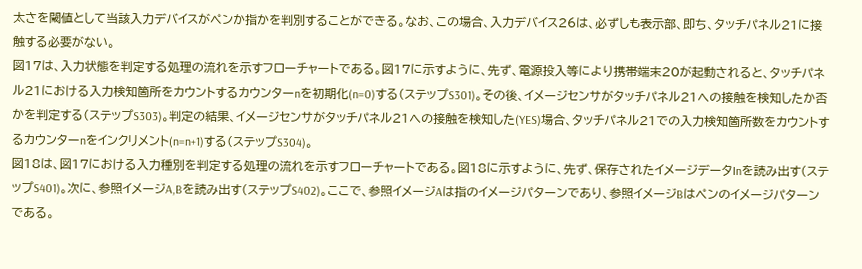太さを閾値として当該入力デバイスがペンか指かを判別することができる。なお、この場合、入力デバイス26は、必ずしも表示部、即ち、タッチパネル21に接触する必要がない。
図17は、入力状態を判定する処理の流れを示すフローチャートである。図17に示すように、先ず、電源投入等により携帯端末20が起動されると、タッチパネル21における入力検知箇所をカウントするカウンターnを初期化(n=0)する(ステップS301)。その後、イメージセンサがタッチパネル21への接触を検知したか否かを判定する(ステップS303)。判定の結果、イメージセンサがタッチパネル21への接触を検知した(YES)場合、タッチパネル21での入力検知箇所数をカウントするカウンターnをインクリメント(n=n+1)する(ステップS304)。
図18は、図17における入力種別を判定する処理の流れを示すフローチャートである。図18に示すように、先ず、保存されたイメージデータInを読み出す(ステップS401)。次に、参照イメージA,Bを読み出す(ステップS402)。ここで、参照イメージAは指のイメージパターンであり、参照イメージBはペンのイメージパターンである。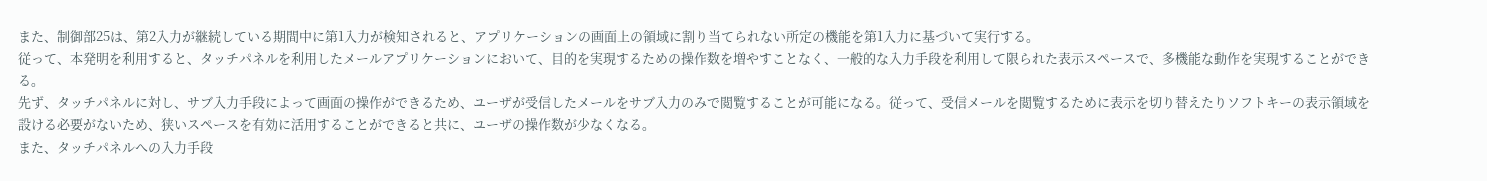また、制御部25は、第2入力が継続している期間中に第1入力が検知されると、アプリケーションの画面上の領域に割り当てられない所定の機能を第1入力に基づいて実行する。
従って、本発明を利用すると、タッチパネルを利用したメールアプリケーションにおいて、目的を実現するための操作数を増やすことなく、一般的な入力手段を利用して限られた表示スペースで、多機能な動作を実現することができる。
先ず、タッチパネルに対し、サブ入力手段によって画面の操作ができるため、ユーザが受信したメールをサブ入力のみで閲覧することが可能になる。従って、受信メールを閲覧するために表示を切り替えたりソフトキーの表示領域を設ける必要がないため、狭いスペースを有効に活用することができると共に、ユーザの操作数が少なくなる。
また、タッチパネルへの入力手段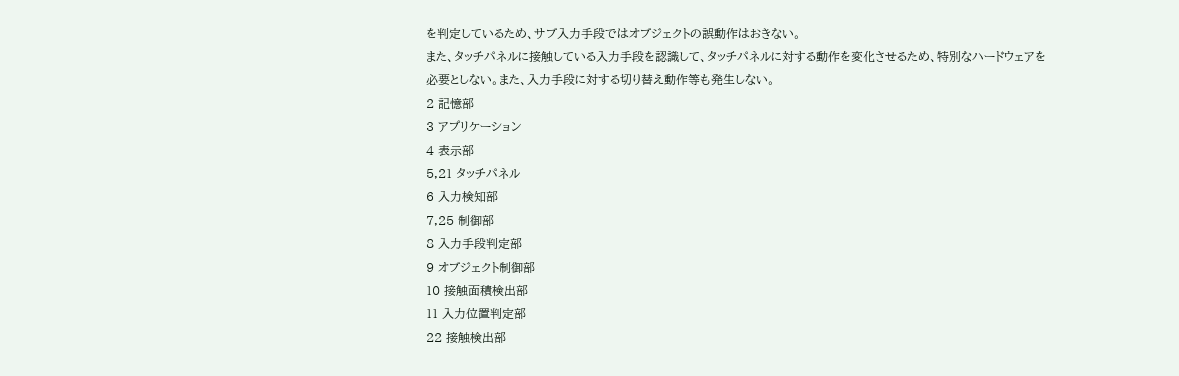を判定しているため、サブ入力手段ではオブジェクトの誤動作はおきない。
また、タッチパネルに接触している入力手段を認識して、タッチパネルに対する動作を変化させるため、特別なハードウェアを必要としない。また、入力手段に対する切り替え動作等も発生しない。
2 記憶部
3 アプリケーション
4 表示部
5,21 タッチパネル
6 入力検知部
7,25 制御部
8 入力手段判定部
9 オブジェクト制御部
10 接触面積検出部
11 入力位置判定部
22 接触検出部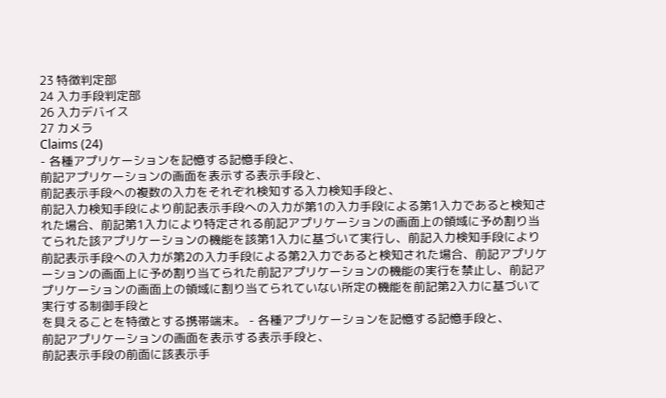23 特徴判定部
24 入力手段判定部
26 入力デバイス
27 カメラ
Claims (24)
- 各種アプリケーションを記憶する記憶手段と、
前記アプリケーションの画面を表示する表示手段と、
前記表示手段への複数の入力をそれぞれ検知する入力検知手段と、
前記入力検知手段により前記表示手段への入力が第1の入力手段による第1入力であると検知された場合、前記第1入力により特定される前記アプリケーションの画面上の領域に予め割り当てられた該アプリケーションの機能を該第1入力に基づいて実行し、前記入力検知手段により前記表示手段への入力が第2の入力手段による第2入力であると検知された場合、前記アプリケーションの画面上に予め割り当てられた前記アプリケーションの機能の実行を禁止し、前記アプリケーションの画面上の領域に割り当てられていない所定の機能を前記第2入力に基づいて実行する制御手段と
を具えることを特徴とする携帯端末。 - 各種アプリケーションを記憶する記憶手段と、
前記アプリケーションの画面を表示する表示手段と、
前記表示手段の前面に該表示手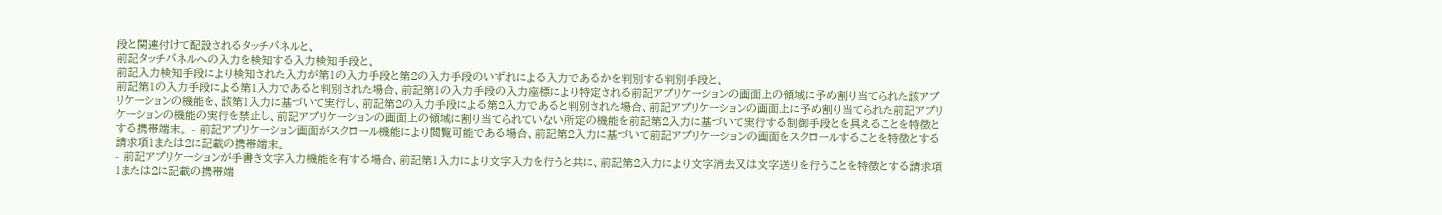段と関連付けて配設されるタッチパネルと、
前記タッチパネルへの入力を検知する入力検知手段と、
前記入力検知手段により検知された入力が第1の入力手段と第2の入力手段のいずれによる入力であるかを判別する判別手段と、
前記第1の入力手段による第1入力であると判別された場合、前記第1の入力手段の入力座標により特定される前記アプリケーションの画面上の領域に予め割り当てられた該アプリケーションの機能を、該第1入力に基づいて実行し、前記第2の入力手段による第2入力であると判別された場合、前記アプリケーションの画面上に予め割り当てられた前記アプリケーションの機能の実行を禁止し、前記アプリケーションの画面上の領域に割り当てられていない所定の機能を前記第2入力に基づいて実行する制御手段とを具えることを特徴とする携帯端末。 - 前記アプリケーション画面がスクロール機能により閲覧可能である場合、前記第2入力に基づいて前記アプリケーションの画面をスクロールすることを特徴とする請求項1または2に記載の携帯端末。
- 前記アプリケーションが手書き文字入力機能を有する場合、前記第1入力により文字入力を行うと共に、前記第2入力により文字消去又は文字送りを行うことを特徴とする請求項1または2に記載の携帯端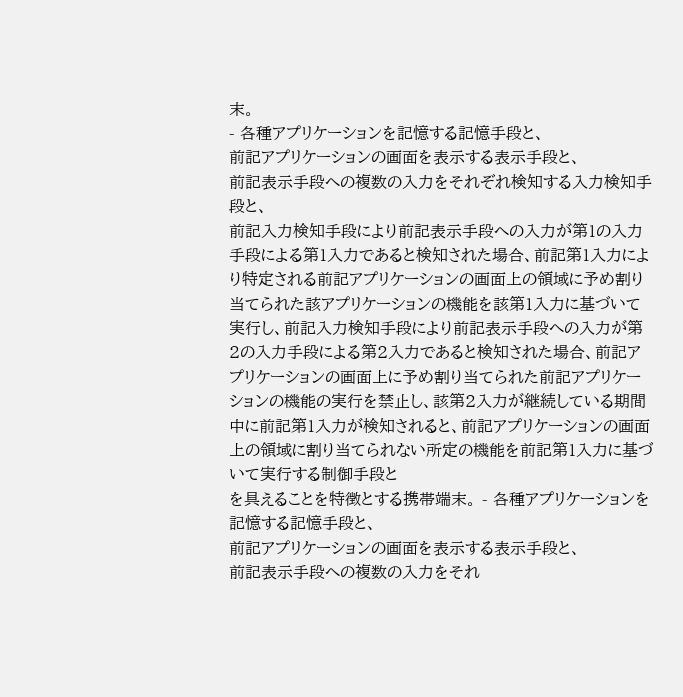末。
- 各種アプリケーションを記憶する記憶手段と、
前記アプリケーションの画面を表示する表示手段と、
前記表示手段への複数の入力をそれぞれ検知する入力検知手段と、
前記入力検知手段により前記表示手段への入力が第1の入力手段による第1入力であると検知された場合、前記第1入力により特定される前記アプリケーションの画面上の領域に予め割り当てられた該アプリケーションの機能を該第1入力に基づいて実行し、前記入力検知手段により前記表示手段への入力が第2の入力手段による第2入力であると検知された場合、前記アプリケーションの画面上に予め割り当てられた前記アプリケーションの機能の実行を禁止し、該第2入力が継続している期間中に前記第1入力が検知されると、前記アプリケーションの画面上の領域に割り当てられない所定の機能を前記第1入力に基づいて実行する制御手段と
を具えることを特徴とする携帯端末。 - 各種アプリケーションを記憶する記憶手段と、
前記アプリケーションの画面を表示する表示手段と、
前記表示手段への複数の入力をそれ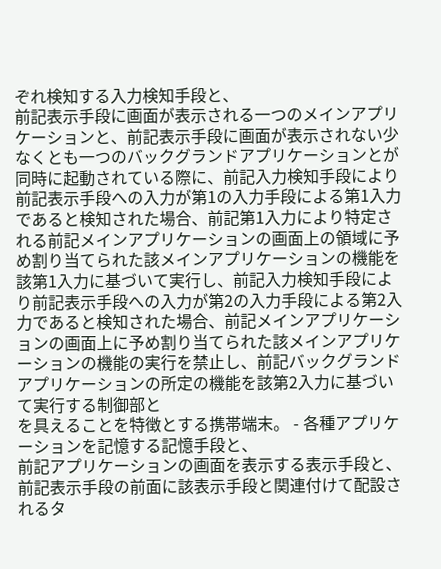ぞれ検知する入力検知手段と、
前記表示手段に画面が表示される一つのメインアプリケーションと、前記表示手段に画面が表示されない少なくとも一つのバックグランドアプリケーションとが同時に起動されている際に、前記入力検知手段により前記表示手段への入力が第1の入力手段による第1入力であると検知された場合、前記第1入力により特定される前記メインアプリケーションの画面上の領域に予め割り当てられた該メインアプリケーションの機能を該第1入力に基づいて実行し、前記入力検知手段により前記表示手段への入力が第2の入力手段による第2入力であると検知された場合、前記メインアプリケーションの画面上に予め割り当てられた該メインアプリケーションの機能の実行を禁止し、前記バックグランドアプリケーションの所定の機能を該第2入力に基づいて実行する制御部と
を具えることを特徴とする携帯端末。 - 各種アプリケーションを記憶する記憶手段と、
前記アプリケーションの画面を表示する表示手段と、
前記表示手段の前面に該表示手段と関連付けて配設されるタ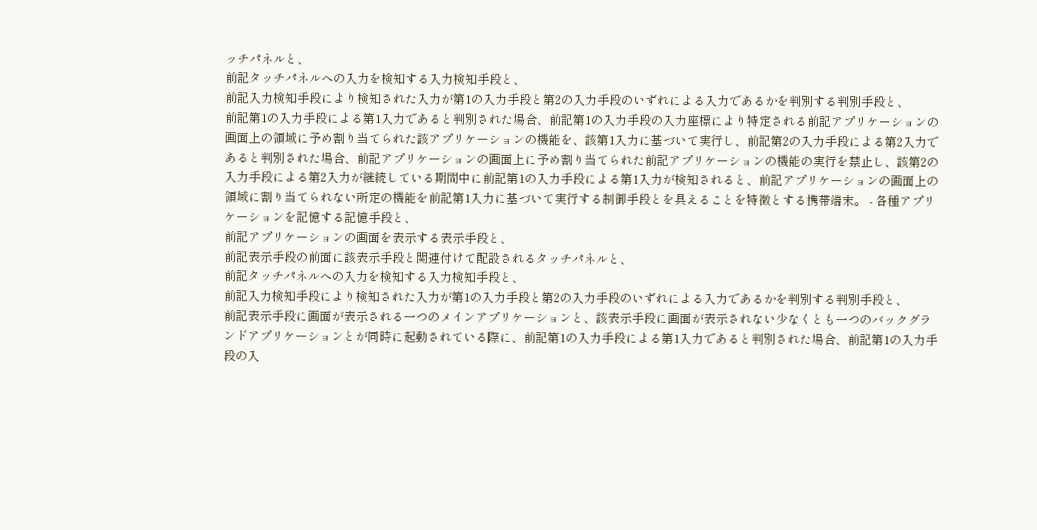ッチパネルと、
前記タッチパネルへの入力を検知する入力検知手段と、
前記入力検知手段により検知された入力が第1の入力手段と第2の入力手段のいずれによる入力であるかを判別する判別手段と、
前記第1の入力手段による第1入力であると判別された場合、前記第1の入力手段の入力座標により特定される前記アプリケーションの画面上の領域に予め割り当てられた該アプリケーションの機能を、該第1入力に基づいて実行し、前記第2の入力手段による第2入力であると判別された場合、前記アプリケーションの画面上に予め割り当てられた前記アプリケーションの機能の実行を禁止し、該第2の入力手段による第2入力が継続している期間中に前記第1の入力手段による第1入力が検知されると、前記アプリケーションの画面上の領域に割り当てられない所定の機能を前記第1入力に基づいて実行する制御手段とを具えることを特徴とする携帯端末。 - 各種アプリケーションを記憶する記憶手段と、
前記アプリケーションの画面を表示する表示手段と、
前記表示手段の前面に該表示手段と関連付けて配設されるタッチパネルと、
前記タッチパネルへの入力を検知する入力検知手段と、
前記入力検知手段により検知された入力が第1の入力手段と第2の入力手段のいずれによる入力であるかを判別する判別手段と、
前記表示手段に画面が表示される一つのメインアプリケーションと、該表示手段に画面が表示されない少なくとも一つのバックグランドアプリケーションとが同時に起動されている際に、前記第1の入力手段による第1入力であると判別された場合、前記第1の入力手段の入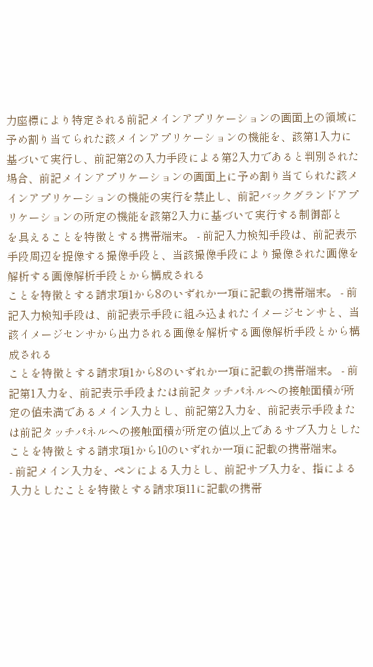力座標により特定される前記メインアプリケーションの画面上の領域に予め割り当てられた該メインアプリケーションの機能を、該第1入力に基づいて実行し、前記第2の入力手段による第2入力であると判別された場合、前記メインアプリケーションの画面上に予め割り当てられた該メインアプリケーションの機能の実行を禁止し、前記バックグランドアプリケーションの所定の機能を該第2入力に基づいて実行する制御部と
を具えることを特徴とする携帯端末。 - 前記入力検知手段は、前記表示手段周辺を提像する撮像手段と、当該撮像手段により撮像された画像を解析する画像解析手段とから構成される
ことを特徴とする請求項1から8のいずれか一項に記載の携帯端末。 - 前記入力検知手段は、前記表示手段に組み込まれたイメージセンサと、当該イメージセンサから出力される画像を解析する画像解析手段とから構成される
ことを特徴とする請求項1から8のいずれか一項に記載の携帯端末。 - 前記第1入力を、前記表示手段または前記タッチパネルへの接触面積が所定の値未満であるメイン入力とし、前記第2入力を、前記表示手段または前記タッチパネルへの接触面積が所定の値以上であるサブ入力としたことを特徴とする請求項1から10のいずれか一項に記載の携帯端末。
- 前記メイン入力を、ペンによる入力とし、前記サブ入力を、指による入力としたことを特徴とする請求項11に記載の携帯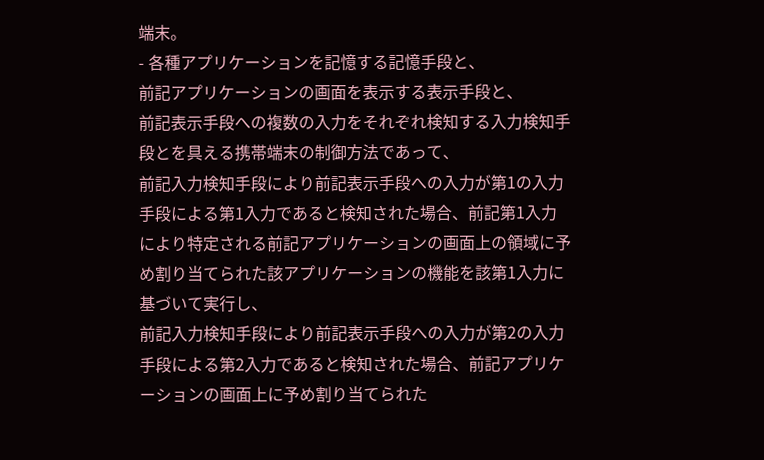端末。
- 各種アプリケーションを記憶する記憶手段と、
前記アプリケーションの画面を表示する表示手段と、
前記表示手段への複数の入力をそれぞれ検知する入力検知手段とを具える携帯端末の制御方法であって、
前記入力検知手段により前記表示手段への入力が第1の入力手段による第1入力であると検知された場合、前記第1入力により特定される前記アプリケーションの画面上の領域に予め割り当てられた該アプリケーションの機能を該第1入力に基づいて実行し、
前記入力検知手段により前記表示手段への入力が第2の入力手段による第2入力であると検知された場合、前記アプリケーションの画面上に予め割り当てられた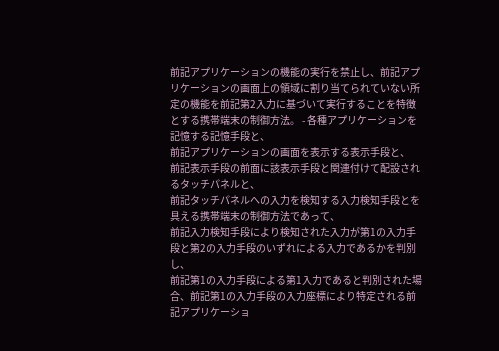前記アプリケーションの機能の実行を禁止し、前記アプリケーションの画面上の領域に割り当てられていない所定の機能を前記第2入力に基づいて実行することを特徴とする携帯端末の制御方法。 - 各種アプリケーションを記憶する記憶手段と、
前記アプリケーションの画面を表示する表示手段と、
前記表示手段の前面に該表示手段と関連付けて配設されるタッチパネルと、
前記タッチパネルへの入力を検知する入力検知手段とを具える携帯端末の制御方法であって、
前記入力検知手段により検知された入力が第1の入力手段と第2の入力手段のいずれによる入力であるかを判別し、
前記第1の入力手段による第1入力であると判別された場合、前記第1の入力手段の入力座標により特定される前記アプリケーショ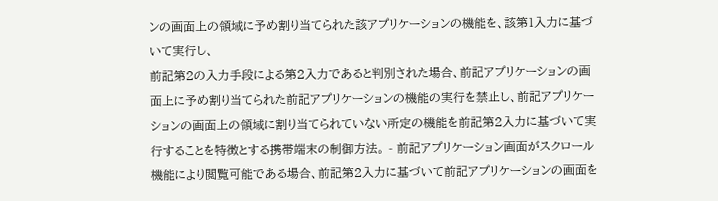ンの画面上の領域に予め割り当てられた該アプリケーションの機能を、該第1入力に基づいて実行し、
前記第2の入力手段による第2入力であると判別された場合、前記アプリケーションの画面上に予め割り当てられた前記アプリケーションの機能の実行を禁止し、前記アプリケーションの画面上の領域に割り当てられていない所定の機能を前記第2入力に基づいて実行することを特徴とする携帯端末の制御方法。 - 前記アプリケーション画面がスクロール機能により閲覧可能である場合、前記第2入力に基づいて前記アプリケーションの画面を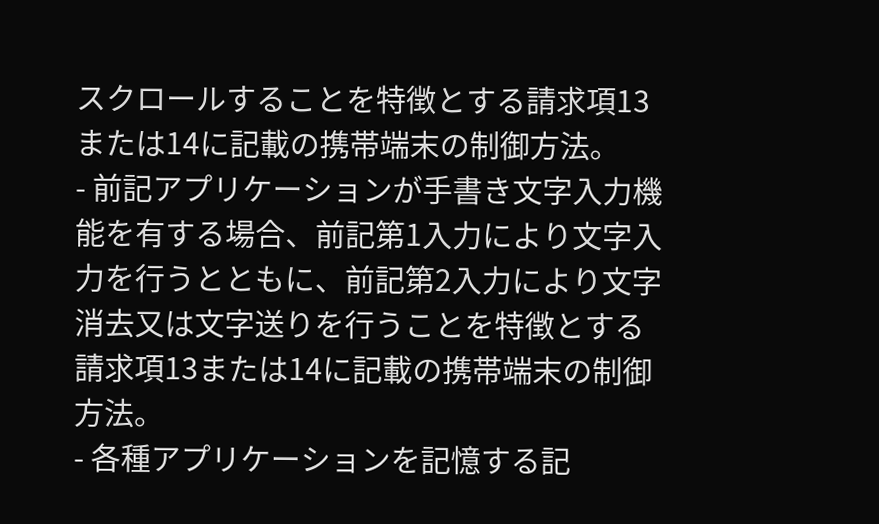スクロールすることを特徴とする請求項13または14に記載の携帯端末の制御方法。
- 前記アプリケーションが手書き文字入力機能を有する場合、前記第1入力により文字入力を行うとともに、前記第2入力により文字消去又は文字送りを行うことを特徴とする請求項13または14に記載の携帯端末の制御方法。
- 各種アプリケーションを記憶する記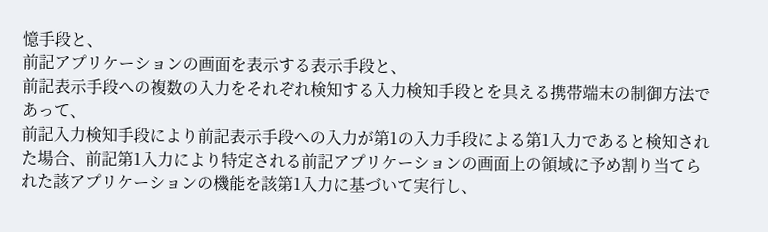憶手段と、
前記アプリケーションの画面を表示する表示手段と、
前記表示手段への複数の入力をそれぞれ検知する入力検知手段とを具える携帯端末の制御方法であって、
前記入力検知手段により前記表示手段への入力が第1の入力手段による第1入力であると検知された場合、前記第1入力により特定される前記アプリケーションの画面上の領域に予め割り当てられた該アプリケーションの機能を該第1入力に基づいて実行し、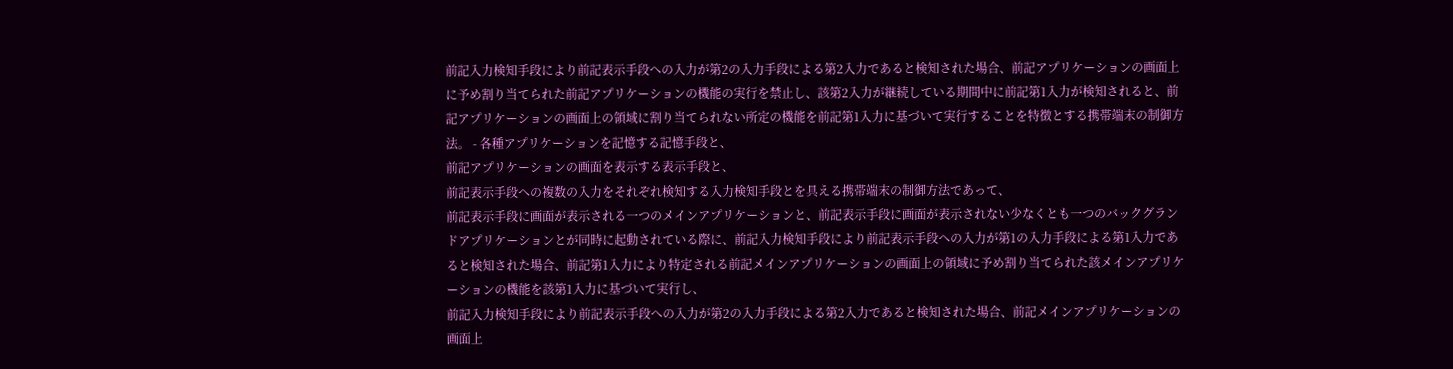前記入力検知手段により前記表示手段への入力が第2の入力手段による第2入力であると検知された場合、前記アプリケーションの画面上に予め割り当てられた前記アプリケーションの機能の実行を禁止し、該第2入力が継続している期間中に前記第1入力が検知されると、前記アプリケーションの画面上の領域に割り当てられない所定の機能を前記第1入力に基づいて実行することを特徴とする携帯端末の制御方法。 - 各種アプリケーションを記憶する記憶手段と、
前記アプリケーションの画面を表示する表示手段と、
前記表示手段への複数の入力をそれぞれ検知する入力検知手段とを具える携帯端末の制御方法であって、
前記表示手段に画面が表示される一つのメインアプリケーションと、前記表示手段に画面が表示されない少なくとも一つのバックグランドアプリケーションとが同時に起動されている際に、前記入力検知手段により前記表示手段への入力が第1の入力手段による第1入力であると検知された場合、前記第1入力により特定される前記メインアプリケーションの画面上の領域に予め割り当てられた該メインアプリケーションの機能を該第1入力に基づいて実行し、
前記入力検知手段により前記表示手段への入力が第2の入力手段による第2入力であると検知された場合、前記メインアプリケーションの画面上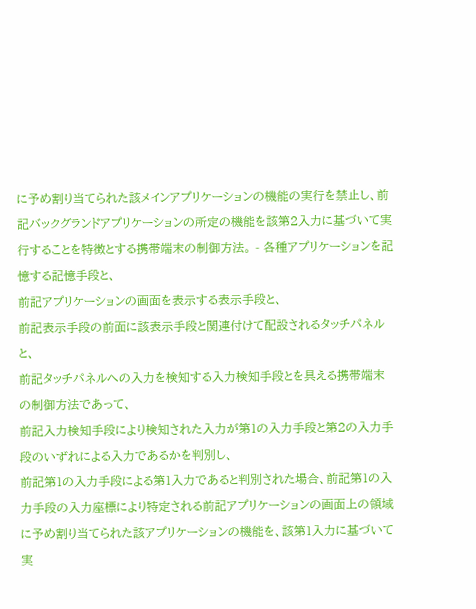に予め割り当てられた該メインアプリケーションの機能の実行を禁止し、前記バックグランドアプリケーションの所定の機能を該第2入力に基づいて実行することを特徴とする携帯端末の制御方法。 - 各種アプリケーションを記憶する記憶手段と、
前記アプリケーションの画面を表示する表示手段と、
前記表示手段の前面に該表示手段と関連付けて配設されるタッチパネルと、
前記タッチパネルへの入力を検知する入力検知手段とを具える携帯端末の制御方法であって、
前記入力検知手段により検知された入力が第1の入力手段と第2の入力手段のいずれによる入力であるかを判別し、
前記第1の入力手段による第1入力であると判別された場合、前記第1の入力手段の入力座標により特定される前記アプリケーションの画面上の領域に予め割り当てられた該アプリケーションの機能を、該第1入力に基づいて実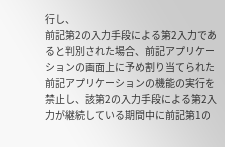行し、
前記第2の入力手段による第2入力であると判別された場合、前記アプリケーションの画面上に予め割り当てられた前記アプリケーションの機能の実行を禁止し、該第2の入力手段による第2入力が継続している期間中に前記第1の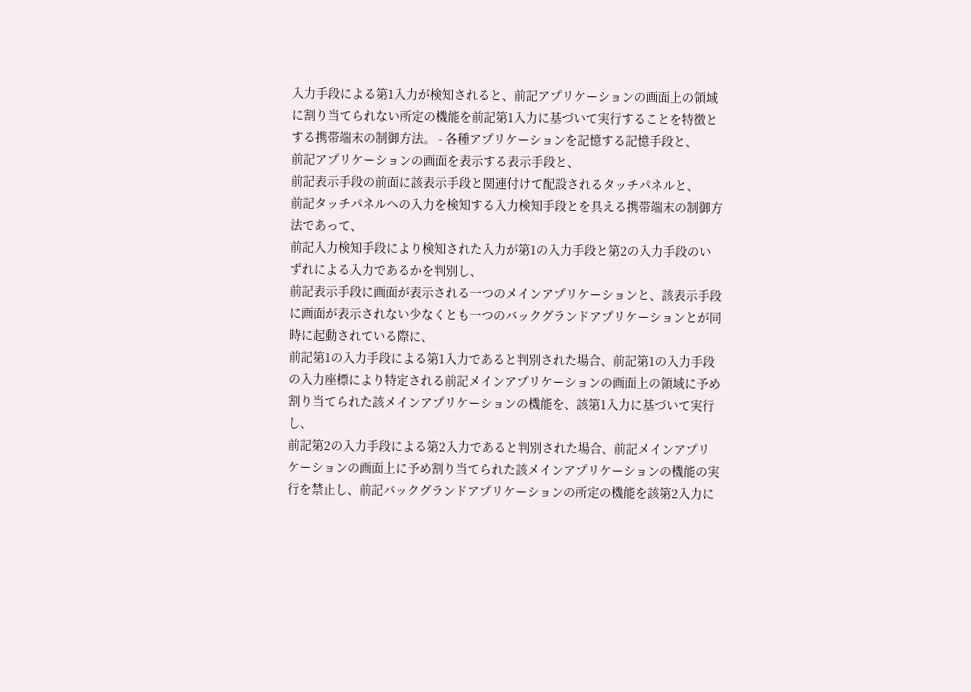入力手段による第1入力が検知されると、前記アプリケーションの画面上の領域に割り当てられない所定の機能を前記第1入力に基づいて実行することを特徴とする携帯端末の制御方法。 - 各種アプリケーションを記憶する記憶手段と、
前記アプリケーションの画面を表示する表示手段と、
前記表示手段の前面に該表示手段と関連付けて配設されるタッチパネルと、
前記タッチパネルへの入力を検知する入力検知手段とを具える携帯端末の制御方法であって、
前記入力検知手段により検知された入力が第1の入力手段と第2の入力手段のいずれによる入力であるかを判別し、
前記表示手段に画面が表示される一つのメインアプリケーションと、該表示手段に画面が表示されない少なくとも一つのバックグランドアプリケーションとが同時に起動されている際に、
前記第1の入力手段による第1入力であると判別された場合、前記第1の入力手段の入力座標により特定される前記メインアプリケーションの画面上の領域に予め割り当てられた該メインアプリケーションの機能を、該第1入力に基づいて実行し、
前記第2の入力手段による第2入力であると判別された場合、前記メインアプリケーションの画面上に予め割り当てられた該メインアプリケーションの機能の実行を禁止し、前記バックグランドアプリケーションの所定の機能を該第2入力に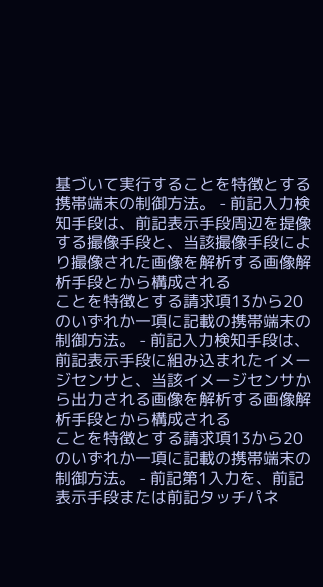基づいて実行することを特徴とする携帯端末の制御方法。 - 前記入力検知手段は、前記表示手段周辺を提像する撮像手段と、当該撮像手段により撮像された画像を解析する画像解析手段とから構成される
ことを特徴とする請求項13から20のいずれか一項に記載の携帯端末の制御方法。 - 前記入力検知手段は、前記表示手段に組み込まれたイメージセンサと、当該イメージセンサから出力される画像を解析する画像解析手段とから構成される
ことを特徴とする請求項13から20のいずれか一項に記載の携帯端末の制御方法。 - 前記第1入力を、前記表示手段または前記タッチパネ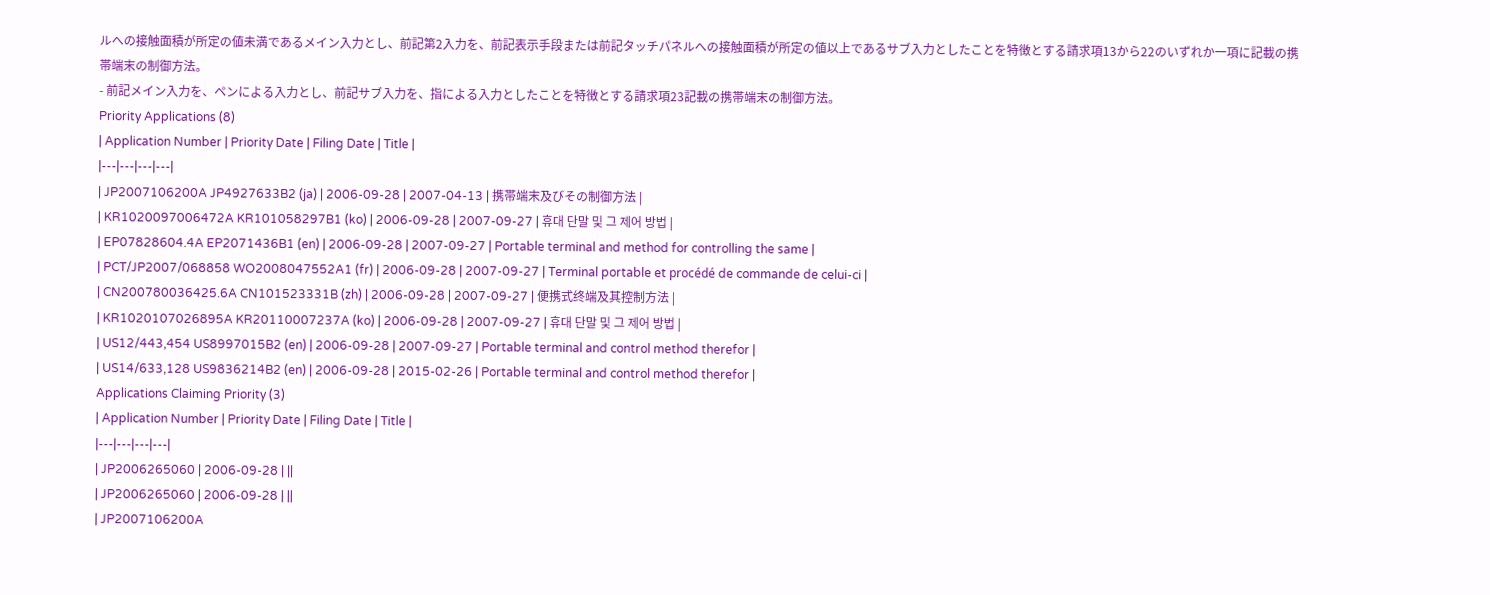ルへの接触面積が所定の値未満であるメイン入力とし、前記第2入力を、前記表示手段または前記タッチパネルへの接触面積が所定の値以上であるサブ入力としたことを特徴とする請求項13から22のいずれか一項に記載の携帯端末の制御方法。
- 前記メイン入力を、ペンによる入力とし、前記サブ入力を、指による入力としたことを特徴とする請求項23記載の携帯端末の制御方法。
Priority Applications (8)
| Application Number | Priority Date | Filing Date | Title |
|---|---|---|---|
| JP2007106200A JP4927633B2 (ja) | 2006-09-28 | 2007-04-13 | 携帯端末及びその制御方法 |
| KR1020097006472A KR101058297B1 (ko) | 2006-09-28 | 2007-09-27 | 휴대 단말 및 그 제어 방법 |
| EP07828604.4A EP2071436B1 (en) | 2006-09-28 | 2007-09-27 | Portable terminal and method for controlling the same |
| PCT/JP2007/068858 WO2008047552A1 (fr) | 2006-09-28 | 2007-09-27 | Terminal portable et procédé de commande de celui-ci |
| CN200780036425.6A CN101523331B (zh) | 2006-09-28 | 2007-09-27 | 便携式终端及其控制方法 |
| KR1020107026895A KR20110007237A (ko) | 2006-09-28 | 2007-09-27 | 휴대 단말 및 그 제어 방법 |
| US12/443,454 US8997015B2 (en) | 2006-09-28 | 2007-09-27 | Portable terminal and control method therefor |
| US14/633,128 US9836214B2 (en) | 2006-09-28 | 2015-02-26 | Portable terminal and control method therefor |
Applications Claiming Priority (3)
| Application Number | Priority Date | Filing Date | Title |
|---|---|---|---|
| JP2006265060 | 2006-09-28 | ||
| JP2006265060 | 2006-09-28 | ||
| JP2007106200A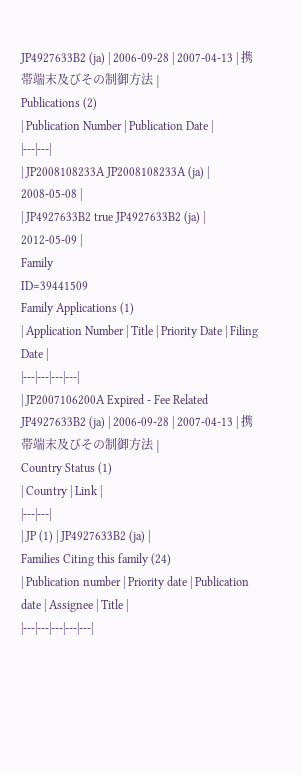JP4927633B2 (ja) | 2006-09-28 | 2007-04-13 | 携帯端末及びその制御方法 |
Publications (2)
| Publication Number | Publication Date |
|---|---|
| JP2008108233A JP2008108233A (ja) | 2008-05-08 |
| JP4927633B2 true JP4927633B2 (ja) | 2012-05-09 |
Family
ID=39441509
Family Applications (1)
| Application Number | Title | Priority Date | Filing Date |
|---|---|---|---|
| JP2007106200A Expired - Fee Related JP4927633B2 (ja) | 2006-09-28 | 2007-04-13 | 携帯端末及びその制御方法 |
Country Status (1)
| Country | Link |
|---|---|
| JP (1) | JP4927633B2 (ja) |
Families Citing this family (24)
| Publication number | Priority date | Publication date | Assignee | Title |
|---|---|---|---|---|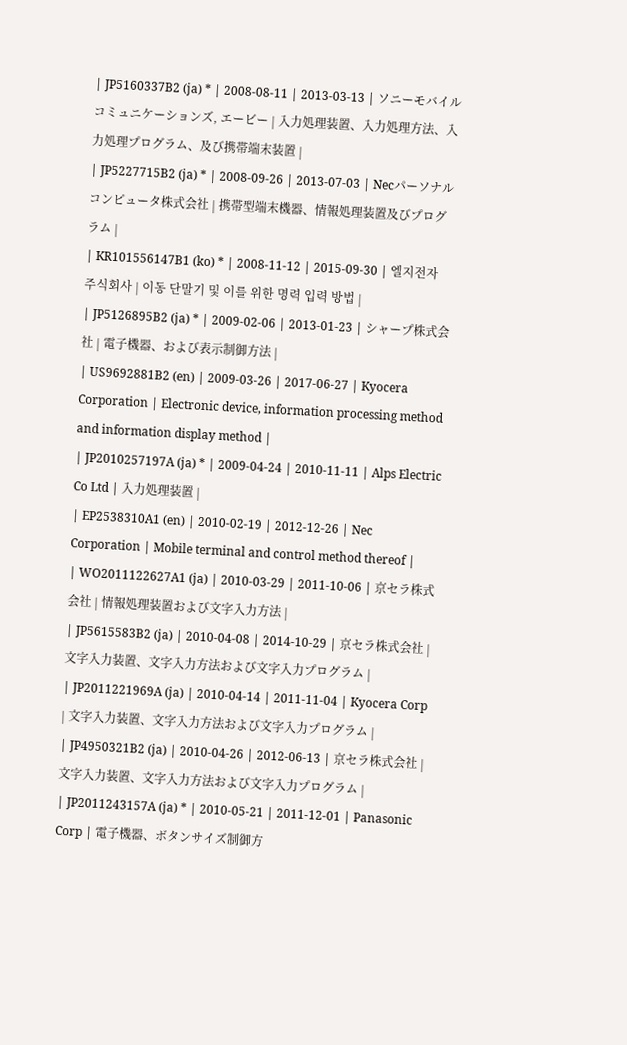| JP5160337B2 (ja) * | 2008-08-11 | 2013-03-13 | ソニーモバイルコミュニケーションズ, エービー | 入力処理装置、入力処理方法、入力処理プログラム、及び携帯端末装置 |
| JP5227715B2 (ja) * | 2008-09-26 | 2013-07-03 | Necパーソナルコンピュータ株式会社 | 携帯型端末機器、情報処理装置及びプログラム |
| KR101556147B1 (ko) * | 2008-11-12 | 2015-09-30 | 엘지전자 주식회사 | 이동 단말기 및 이를 위한 명력 입력 방법 |
| JP5126895B2 (ja) * | 2009-02-06 | 2013-01-23 | シャープ株式会社 | 電子機器、および表示制御方法 |
| US9692881B2 (en) | 2009-03-26 | 2017-06-27 | Kyocera Corporation | Electronic device, information processing method and information display method |
| JP2010257197A (ja) * | 2009-04-24 | 2010-11-11 | Alps Electric Co Ltd | 入力処理装置 |
| EP2538310A1 (en) | 2010-02-19 | 2012-12-26 | Nec Corporation | Mobile terminal and control method thereof |
| WO2011122627A1 (ja) | 2010-03-29 | 2011-10-06 | 京セラ株式会社 | 情報処理装置および文字入力方法 |
| JP5615583B2 (ja) | 2010-04-08 | 2014-10-29 | 京セラ株式会社 | 文字入力装置、文字入力方法および文字入力プログラム |
| JP2011221969A (ja) | 2010-04-14 | 2011-11-04 | Kyocera Corp | 文字入力装置、文字入力方法および文字入力プログラム |
| JP4950321B2 (ja) | 2010-04-26 | 2012-06-13 | 京セラ株式会社 | 文字入力装置、文字入力方法および文字入力プログラム |
| JP2011243157A (ja) * | 2010-05-21 | 2011-12-01 | Panasonic Corp | 電子機器、ボタンサイズ制御方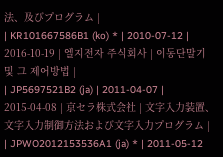法、及びプログラム |
| KR101667586B1 (ko) * | 2010-07-12 | 2016-10-19 | 엘지전자 주식회사 | 이동단말기 및 그 제어방법 |
| JP5697521B2 (ja) | 2011-04-07 | 2015-04-08 | 京セラ株式会社 | 文字入力装置、文字入力制御方法および文字入力プログラム |
| JPWO2012153536A1 (ja) * | 2011-05-12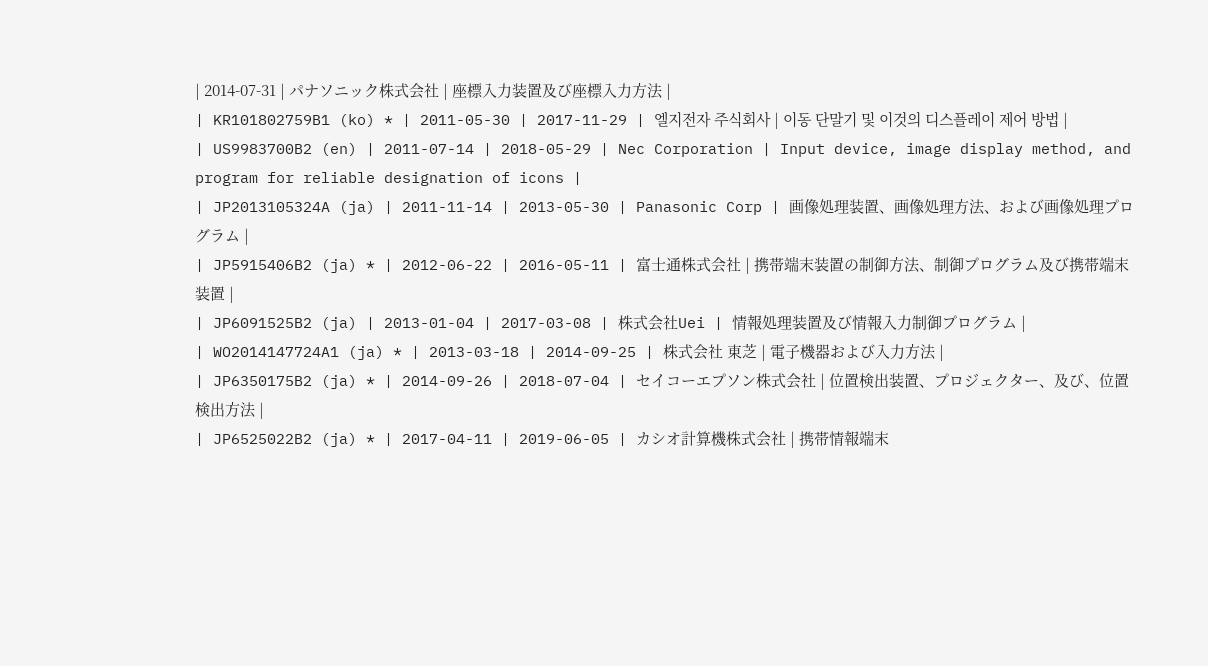| 2014-07-31 | パナソニック株式会社 | 座標入力装置及び座標入力方法 |
| KR101802759B1 (ko) * | 2011-05-30 | 2017-11-29 | 엘지전자 주식회사 | 이동 단말기 및 이것의 디스플레이 제어 방법 |
| US9983700B2 (en) | 2011-07-14 | 2018-05-29 | Nec Corporation | Input device, image display method, and program for reliable designation of icons |
| JP2013105324A (ja) | 2011-11-14 | 2013-05-30 | Panasonic Corp | 画像処理装置、画像処理方法、および画像処理プログラム |
| JP5915406B2 (ja) * | 2012-06-22 | 2016-05-11 | 富士通株式会社 | 携帯端末装置の制御方法、制御プログラム及び携帯端末装置 |
| JP6091525B2 (ja) | 2013-01-04 | 2017-03-08 | 株式会社Uei | 情報処理装置及び情報入力制御プログラム |
| WO2014147724A1 (ja) * | 2013-03-18 | 2014-09-25 | 株式会社 東芝 | 電子機器および入力方法 |
| JP6350175B2 (ja) * | 2014-09-26 | 2018-07-04 | セイコーエプソン株式会社 | 位置検出装置、プロジェクター、及び、位置検出方法 |
| JP6525022B2 (ja) * | 2017-04-11 | 2019-06-05 | カシオ計算機株式会社 | 携帯情報端末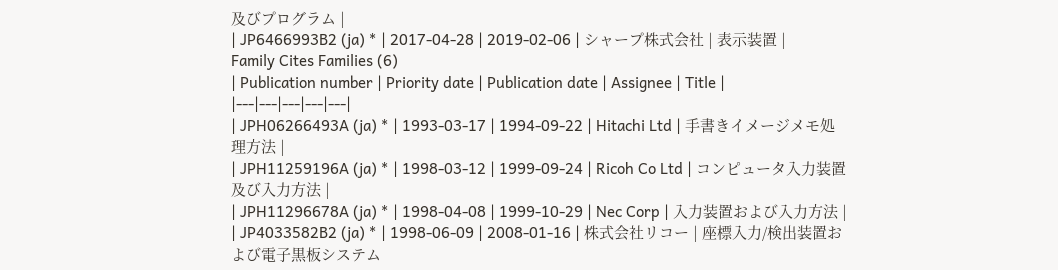及びプログラム |
| JP6466993B2 (ja) * | 2017-04-28 | 2019-02-06 | シャープ株式会社 | 表示装置 |
Family Cites Families (6)
| Publication number | Priority date | Publication date | Assignee | Title |
|---|---|---|---|---|
| JPH06266493A (ja) * | 1993-03-17 | 1994-09-22 | Hitachi Ltd | 手書きイメージメモ処理方法 |
| JPH11259196A (ja) * | 1998-03-12 | 1999-09-24 | Ricoh Co Ltd | コンピュータ入力装置及び入力方法 |
| JPH11296678A (ja) * | 1998-04-08 | 1999-10-29 | Nec Corp | 入力装置および入力方法 |
| JP4033582B2 (ja) * | 1998-06-09 | 2008-01-16 | 株式会社リコー | 座標入力/検出装置および電子黒板システム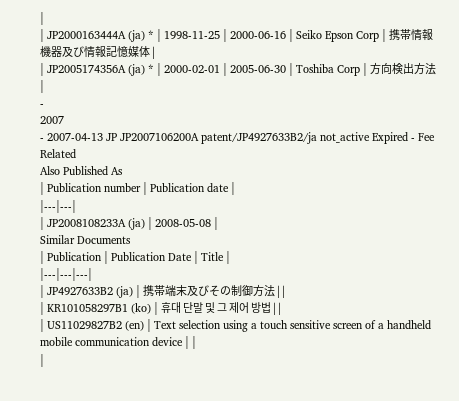|
| JP2000163444A (ja) * | 1998-11-25 | 2000-06-16 | Seiko Epson Corp | 携帯情報機器及び情報記憶媒体 |
| JP2005174356A (ja) * | 2000-02-01 | 2005-06-30 | Toshiba Corp | 方向検出方法 |
-
2007
- 2007-04-13 JP JP2007106200A patent/JP4927633B2/ja not_active Expired - Fee Related
Also Published As
| Publication number | Publication date |
|---|---|
| JP2008108233A (ja) | 2008-05-08 |
Similar Documents
| Publication | Publication Date | Title |
|---|---|---|
| JP4927633B2 (ja) | 携帯端末及びその制御方法 | |
| KR101058297B1 (ko) | 휴대 단말 및 그 제어 방법 | |
| US11029827B2 (en) | Text selection using a touch sensitive screen of a handheld mobile communication device | |
|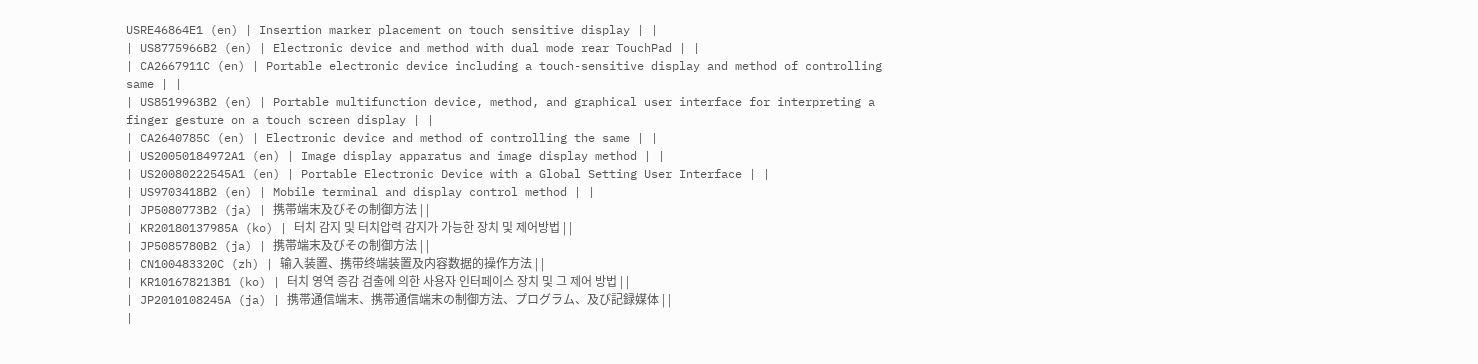USRE46864E1 (en) | Insertion marker placement on touch sensitive display | |
| US8775966B2 (en) | Electronic device and method with dual mode rear TouchPad | |
| CA2667911C (en) | Portable electronic device including a touch-sensitive display and method of controlling same | |
| US8519963B2 (en) | Portable multifunction device, method, and graphical user interface for interpreting a finger gesture on a touch screen display | |
| CA2640785C (en) | Electronic device and method of controlling the same | |
| US20050184972A1 (en) | Image display apparatus and image display method | |
| US20080222545A1 (en) | Portable Electronic Device with a Global Setting User Interface | |
| US9703418B2 (en) | Mobile terminal and display control method | |
| JP5080773B2 (ja) | 携帯端末及びその制御方法 | |
| KR20180137985A (ko) | 터치 감지 및 터치압력 감지가 가능한 장치 및 제어방법 | |
| JP5085780B2 (ja) | 携帯端末及びその制御方法 | |
| CN100483320C (zh) | 输入装置、携带终端装置及内容数据的操作方法 | |
| KR101678213B1 (ko) | 터치 영역 증감 검출에 의한 사용자 인터페이스 장치 및 그 제어 방법 | |
| JP2010108245A (ja) | 携帯通信端末、携帯通信端末の制御方法、プログラム、及び記録媒体 | |
|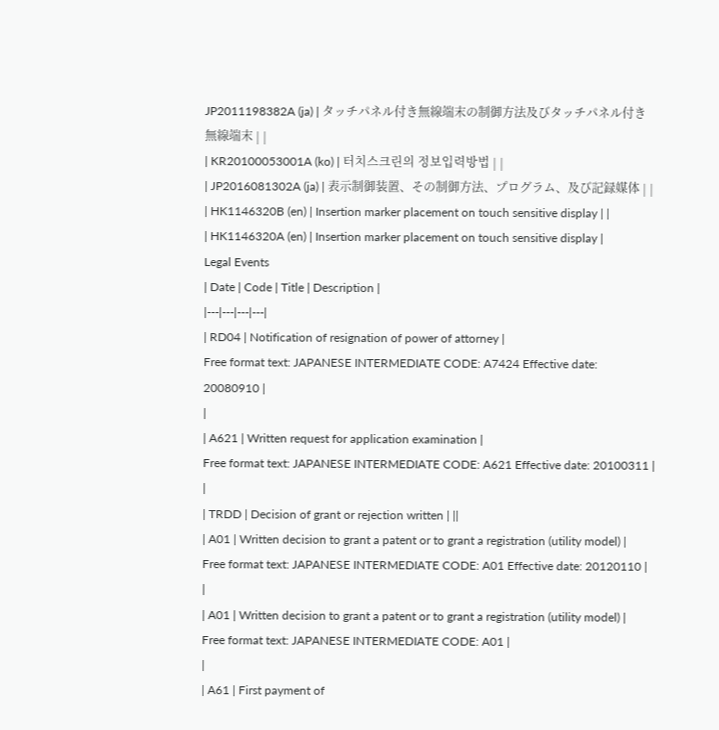JP2011198382A (ja) | タッチパネル付き無線端末の制御方法及びタッチパネル付き無線端末 | |
| KR20100053001A (ko) | 터치스크린의 정보입력방법 | |
| JP2016081302A (ja) | 表示制御装置、その制御方法、プログラム、及び記録媒体 | |
| HK1146320B (en) | Insertion marker placement on touch sensitive display | |
| HK1146320A (en) | Insertion marker placement on touch sensitive display |
Legal Events
| Date | Code | Title | Description |
|---|---|---|---|
| RD04 | Notification of resignation of power of attorney |
Free format text: JAPANESE INTERMEDIATE CODE: A7424 Effective date: 20080910 |
|
| A621 | Written request for application examination |
Free format text: JAPANESE INTERMEDIATE CODE: A621 Effective date: 20100311 |
|
| TRDD | Decision of grant or rejection written | ||
| A01 | Written decision to grant a patent or to grant a registration (utility model) |
Free format text: JAPANESE INTERMEDIATE CODE: A01 Effective date: 20120110 |
|
| A01 | Written decision to grant a patent or to grant a registration (utility model) |
Free format text: JAPANESE INTERMEDIATE CODE: A01 |
|
| A61 | First payment of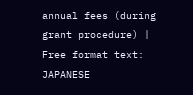annual fees (during grant procedure) |
Free format text: JAPANESE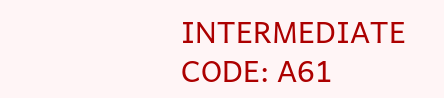INTERMEDIATE CODE: A61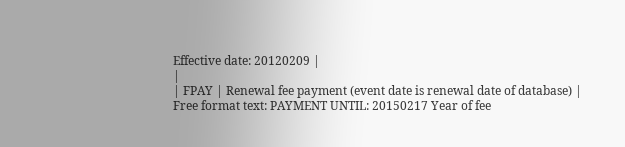Effective date: 20120209 |
|
| FPAY | Renewal fee payment (event date is renewal date of database) |
Free format text: PAYMENT UNTIL: 20150217 Year of fee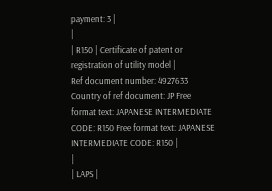payment: 3 |
|
| R150 | Certificate of patent or registration of utility model |
Ref document number: 4927633 Country of ref document: JP Free format text: JAPANESE INTERMEDIATE CODE: R150 Free format text: JAPANESE INTERMEDIATE CODE: R150 |
|
| LAPS |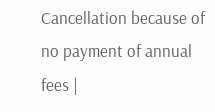Cancellation because of no payment of annual fees |